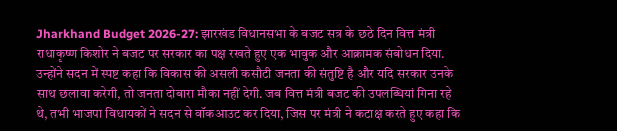Jharkhand Budget 2026-27: झारखंड विधानसभा के बजट सत्र के छठे दिन वित्त मंत्री राधाकृष्ण किशोर ने बजट पर सरकार का पक्ष रखते हुए एक भावुक और आक्रामक संबोधन दिया. उन्होंने सदन में स्पष्ट कहा कि विकास की असली कसौटी जनता की संतुष्टि है और यदि सरकार उनके साथ छलावा करेगी, तो जनता दोबारा मौका नहीं देगी. जब वित्त मंत्री बजट की उपलब्धियां गिना रहे थे, तभी भाजपा विधायकों ने सदन से वॉकआउट कर दिया, जिस पर मंत्री ने कटाक्ष करते हुए कहा कि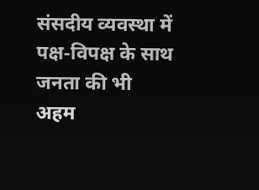संसदीय व्यवस्था में पक्ष-विपक्ष के साथ जनता की भी अहम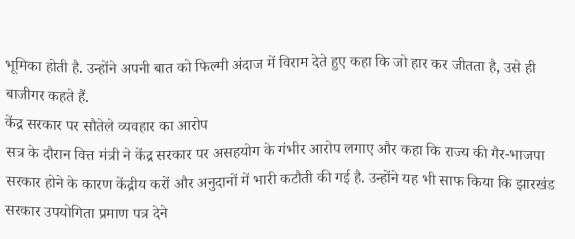भूमिका होती है. उन्होंने अपनी बात को फिल्मी अंदाज में विराम देते हुए कहा कि जो हार कर जीतता है, उसे ही बाजीगर कहते हैं.
केंद्र सरकार पर सौतेले व्यवहार का आरोप
सत्र के दौरान वित्त मंत्री ने केंद्र सरकार पर असहयोग के गंभीर आरोप लगाए और कहा कि राज्य की गैर-भाजपा सरकार होने के कारण केंद्रीय करों और अनुदानों में भारी कटौती की गई है. उन्होंने यह भी साफ किया कि झारखंड सरकार उपयोगिता प्रमाण पत्र देने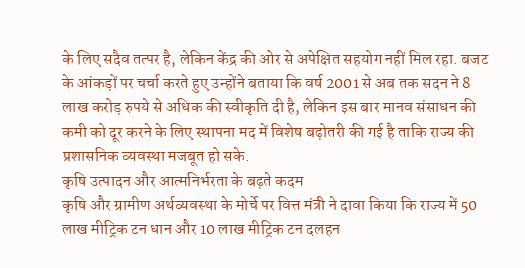के लिए सदैव तत्पर है, लेकिन केंद्र की ओर से अपेक्षित सहयोग नहीं मिल रहा. बजट के आंकड़ों पर चर्चा करते हुए उन्होंने बताया कि वर्ष 2001 से अब तक सदन ने 8 लाख करोड़ रुपये से अधिक की स्वीकृति दी है, लेकिन इस बार मानव संसाधन की कमी को दूर करने के लिए स्थापना मद में विशेष बढ़ोतरी की गई है ताकि राज्य की प्रशासनिक व्यवस्था मजबूत हो सके.
कृषि उत्पादन और आत्मनिर्भरता के बढ़ते कदम
कृषि और ग्रामीण अर्थव्यवस्था के मोर्चे पर वित्त मंत्री ने दावा किया कि राज्य में 50 लाख मीट्रिक टन धान और 10 लाख मीट्रिक टन दलहन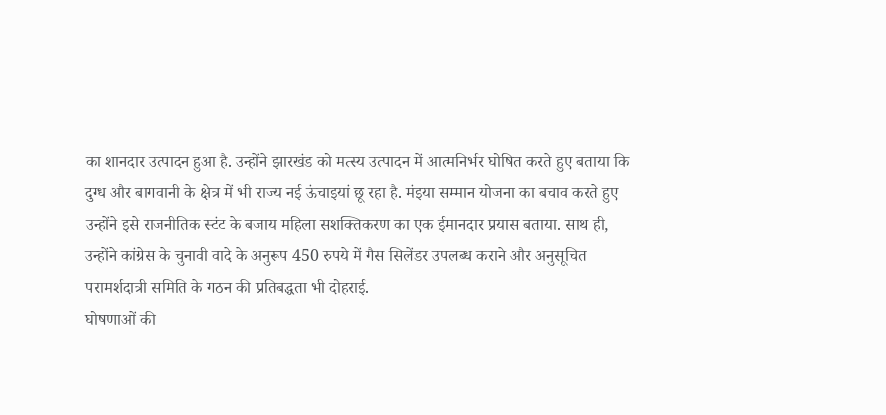का शानदार उत्पादन हुआ है. उन्होंने झारखंड को मत्स्य उत्पादन में आत्मनिर्भर घोषित करते हुए बताया कि दुग्ध और बागवानी के क्षेत्र में भी राज्य नई ऊंचाइयां छू रहा है. मंइया सम्मान योजना का बचाव करते हुए उन्होंने इसे राजनीतिक स्टंट के बजाय महिला सशक्तिकरण का एक ईमानदार प्रयास बताया. साथ ही, उन्होंने कांग्रेस के चुनावी वादे के अनुरूप 450 रुपये में गैस सिलेंडर उपलब्ध कराने और अनुसूचित परामर्शदात्री समिति के गठन की प्रतिबद्धता भी दोहराई.
घोषणाओं की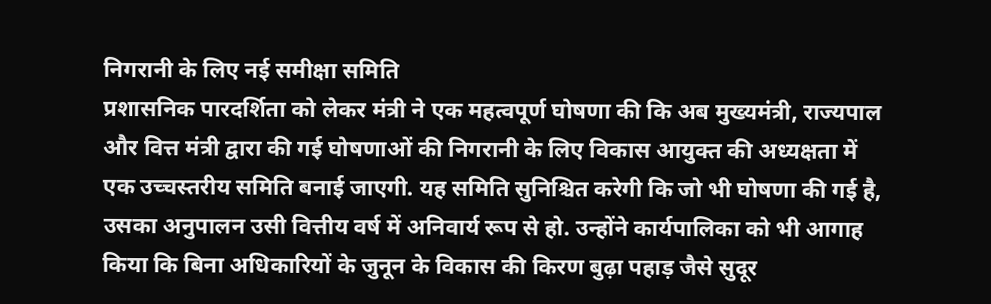निगरानी के लिए नई समीक्षा समिति
प्रशासनिक पारदर्शिता को लेकर मंत्री ने एक महत्वपूर्ण घोषणा की कि अब मुख्यमंत्री, राज्यपाल और वित्त मंत्री द्वारा की गई घोषणाओं की निगरानी के लिए विकास आयुक्त की अध्यक्षता में एक उच्चस्तरीय समिति बनाई जाएगी. यह समिति सुनिश्चित करेगी कि जो भी घोषणा की गई है, उसका अनुपालन उसी वित्तीय वर्ष में अनिवार्य रूप से हो. उन्होंने कार्यपालिका को भी आगाह किया कि बिना अधिकारियों के जुनून के विकास की किरण बुढ़ा पहाड़ जैसे सुदूर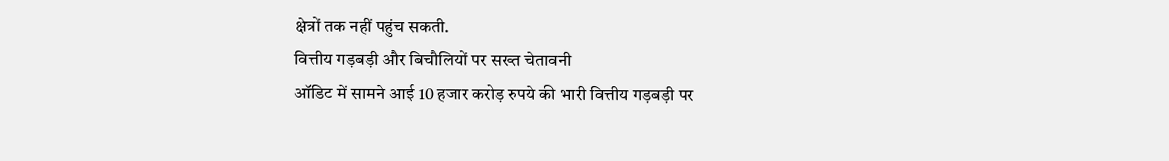क्षेत्रों तक नहीं पहुंच सकती.
वित्तीय गड़बड़ी और बिचौलियों पर सख्त चेतावनी
ऑडिट में सामने आई 10 हजार करोड़ रुपये की भारी वित्तीय गड़बड़ी पर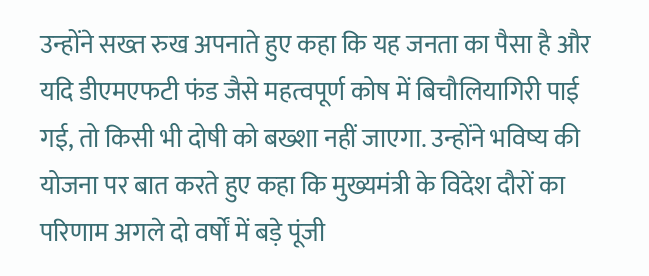उन्होंने सख्त रुख अपनाते हुए कहा कि यह जनता का पैसा है और यदि डीएमएफटी फंड जैसे महत्वपूर्ण कोष में बिचौलियागिरी पाई गई, तो किसी भी दोषी को बख्शा नहीं जाएगा. उन्होंने भविष्य की योजना पर बात करते हुए कहा कि मुख्यमंत्री के विदेश दौरों का परिणाम अगले दो वर्षों में बड़े पूंजी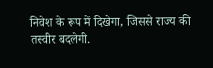निवेश के रूप में दिखेगा, जिससे राज्य की तस्वीर बदलेगी.